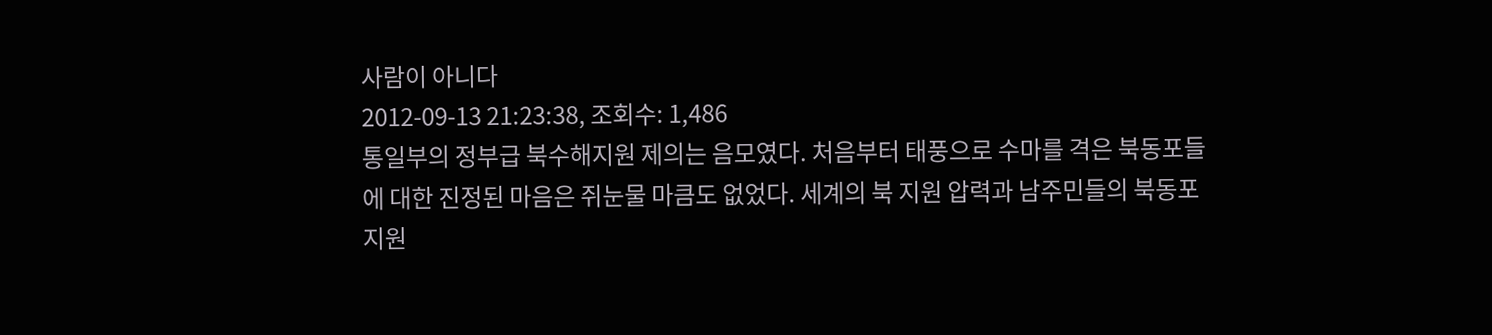사람이 아니다
2012-09-13 21:23:38, 조회수: 1,486
통일부의 정부급 북수해지원 제의는 음모였다. 처음부터 태풍으로 수마를 격은 북동포들에 대한 진정된 마음은 쥐눈물 마큼도 없었다. 세계의 북 지원 압력과 남주민들의 북동포지원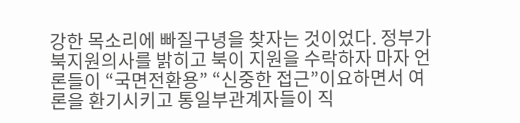강한 목소리에 빠질구녕을 찾자는 것이었다. 정부가 북지원의사를 밝히고 북이 지원을 수락하자 마자 언론들이 “국면전환용” “신중한 접근”이요하면서 여론을 환기시키고 통일부관계자들이 직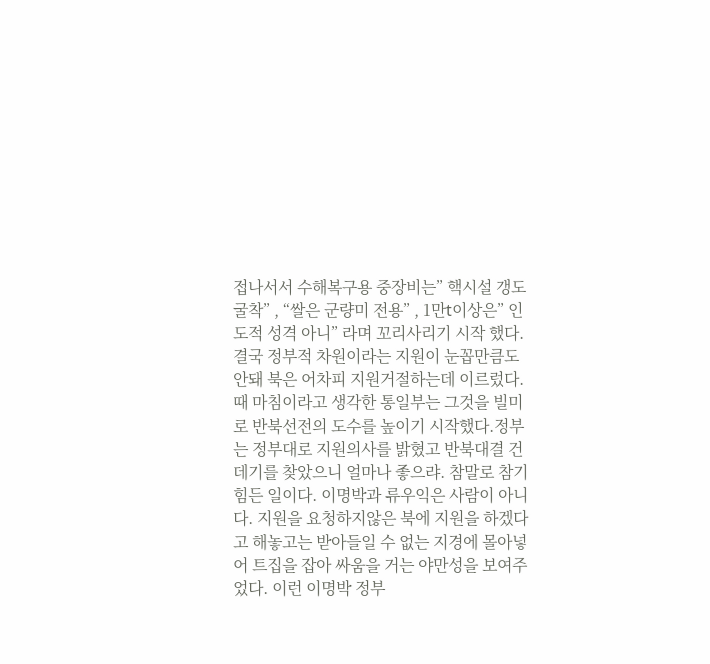접나서서 수해복구용 중장비는” 핵시설 갱도굴착” , “쌀은 군량미 전용” , 1만t이상은” 인도적 성격 아니” 라며 꼬리사리기 시작 했다. 결국 정부적 차원이라는 지원이 눈꼽만큼도 안돼 북은 어차피 지원거절하는데 이르렀다. 때 마침이라고 생각한 통일부는 그것을 빌미로 반북선전의 도수를 높이기 시작했다.정부는 정부대로 지원의사를 밝혔고 반북대결 건데기를 찾았으니 얼마나 좋으랴. 참말로 참기힘든 일이다. 이명박과 류우익은 사람이 아니다. 지원을 요청하지않은 북에 지원을 하겠다고 해놓고는 받아들일 수 없는 지경에 몰아넣어 트집을 잡아 싸움을 거는 야만성을 보여주었다. 이런 이명박 정부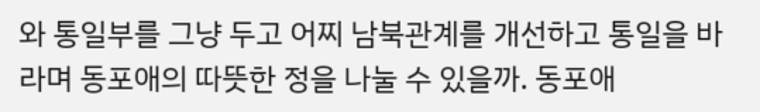와 통일부를 그냥 두고 어찌 남북관계를 개선하고 통일을 바라며 동포애의 따뜻한 정을 나눌 수 있을까. 동포애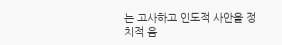는 고사하고 인도적 사안을 정치적 음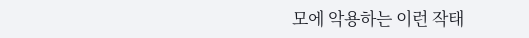모에 악용하는 이런 작태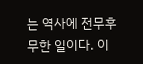는 역사에 전무후무한 일이다. 이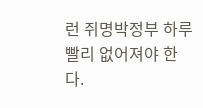런 쥐명박정부 하루 빨리 없어져야 한다.